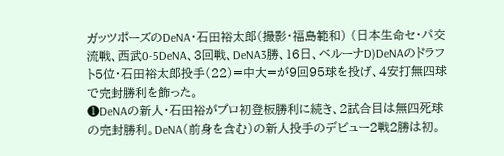ガッツポーズのDeNA・石田裕太郎(撮影・福島範和) (日本生命セ・パ交流戦、西武0-5DeNA、3回戦、DeNA3勝、16日、ベルーナD)DeNAのドラフト5位・石田裕太郎投手(22)=中大=が9回95球を投げ、4安打無四球で完封勝利を飾った。
❶DeNAの新人・石田裕がプロ初登板勝利に続き、2試合目は無四死球の完封勝利。DeNA(前身を含む)の新人投手のデビュー2戦2勝は初。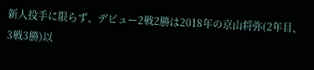新人投手に限らず、デビュー2戦2勝は2018年の京山将弥(2年目、3戦3勝)以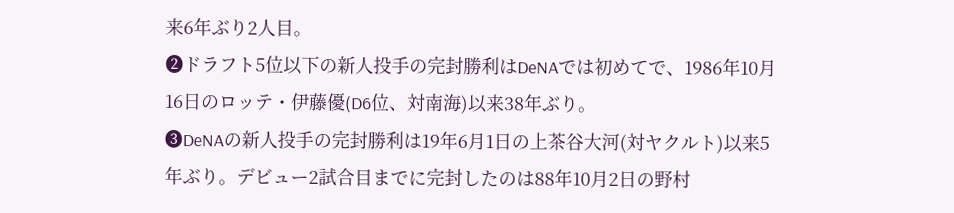来6年ぶり2人目。
❷ドラフト5位以下の新人投手の完封勝利はDeNAでは初めてで、1986年10月16日のロッテ・伊藤優(D6位、対南海)以来38年ぶり。
❸DeNAの新人投手の完封勝利は19年6月1日の上茶谷大河(対ヤクルト)以来5年ぶり。デビュー2試合目までに完封したのは88年10月2日の野村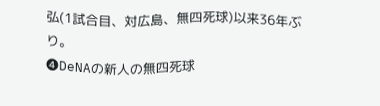弘(1試合目、対広島、無四死球)以来36年ぶり。
❹DeNAの新人の無四死球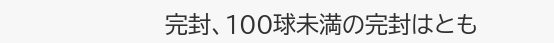完封、100球未満の完封はとも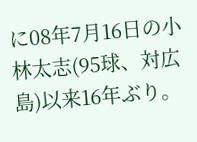に08年7月16日の小林太志(95球、対広島)以来16年ぶり。